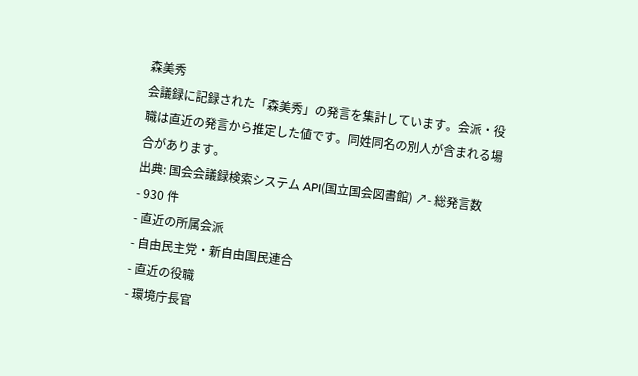森美秀
会議録に記録された「森美秀」の発言を集計しています。会派・役職は直近の発言から推定した値です。同姓同名の別人が含まれる場合があります。
出典: 国会会議録検索システム API(国立国会図書館) ↗- 総発言数
- 930 件
- 直近の所属会派
- 自由民主党・新自由国民連合
- 直近の役職
- 環境庁長官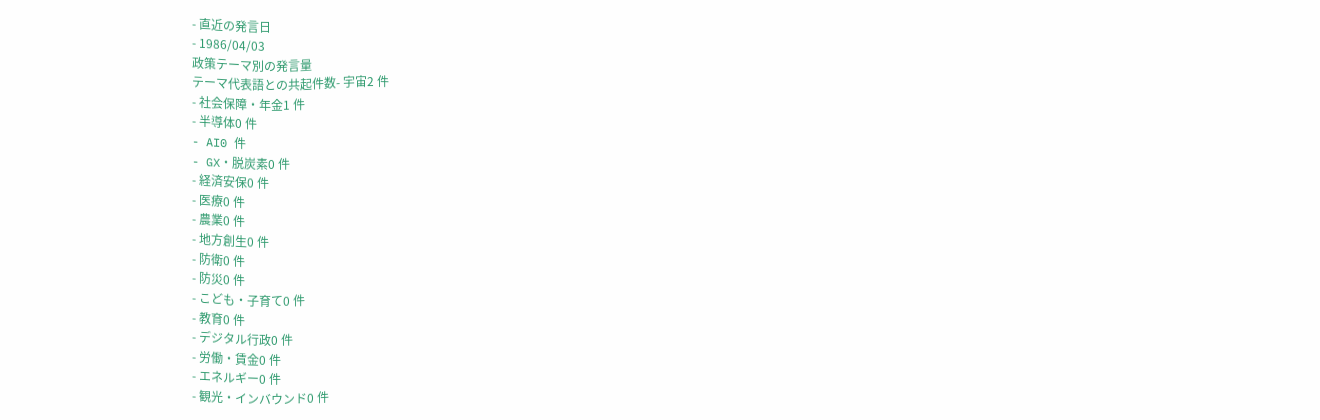- 直近の発言日
- 1986/04/03
政策テーマ別の発言量
テーマ代表語との共起件数- 宇宙2 件
- 社会保障・年金1 件
- 半導体0 件
- AI0 件
- GX・脱炭素0 件
- 経済安保0 件
- 医療0 件
- 農業0 件
- 地方創生0 件
- 防衛0 件
- 防災0 件
- こども・子育て0 件
- 教育0 件
- デジタル行政0 件
- 労働・賃金0 件
- エネルギー0 件
- 観光・インバウンド0 件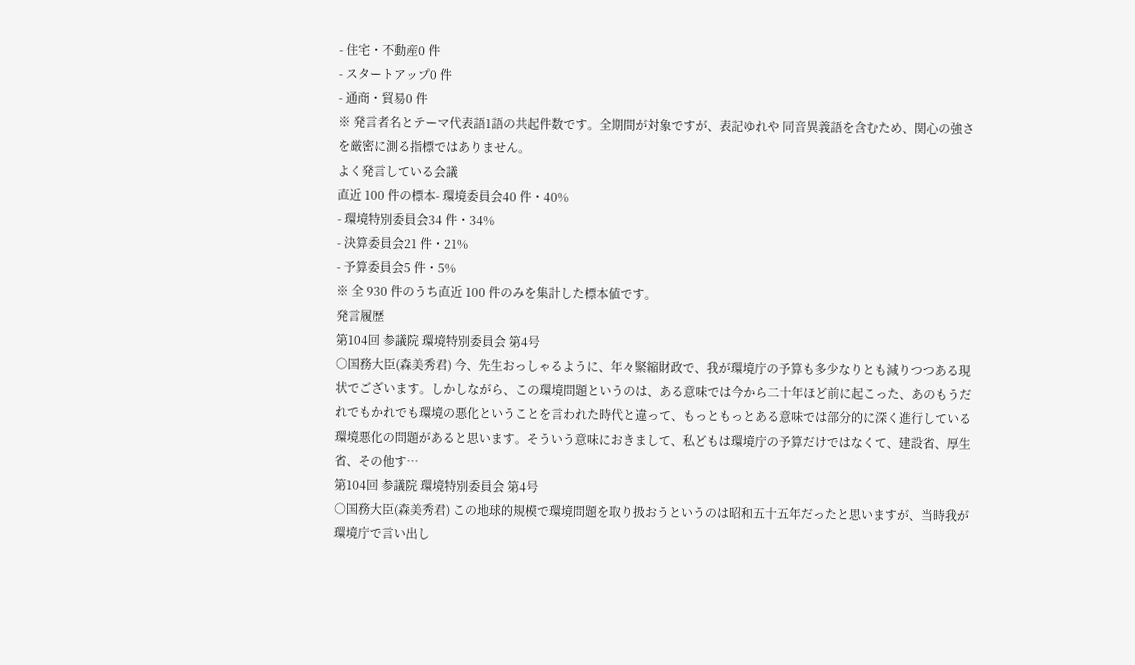- 住宅・不動産0 件
- スタートアップ0 件
- 通商・貿易0 件
※ 発言者名とテーマ代表語1語の共起件数です。全期間が対象ですが、表記ゆれや 同音異義語を含むため、関心の強さを厳密に測る指標ではありません。
よく発言している会議
直近 100 件の標本- 環境委員会40 件・40%
- 環境特別委員会34 件・34%
- 決算委員会21 件・21%
- 予算委員会5 件・5%
※ 全 930 件のうち直近 100 件のみを集計した標本値です。
発言履歴
第104回 参議院 環境特別委員会 第4号
○国務大臣(森美秀君) 今、先生おっしゃるように、年々緊縮財政で、我が環境庁の予算も多少なりとも減りつつある現状でございます。しかしながら、この環境問題というのは、ある意味では今から二十年ほど前に起こった、あのもうだれでもかれでも環境の悪化ということを言われた時代と違って、もっともっとある意味では部分的に深く進行している環境悪化の問題があると思います。そういう意味におきまして、私どもは環境庁の予算だけではなくて、建設省、厚生省、その他す…
第104回 参議院 環境特別委員会 第4号
○国務大臣(森美秀君) この地球的規模で環境問題を取り扱おうというのは昭和五十五年だったと思いますが、当時我が環境庁で言い出し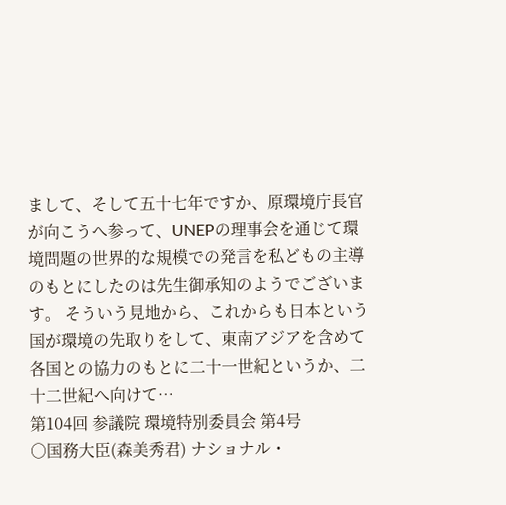まして、そして五十七年ですか、原環境庁長官が向こうへ参って、UNEPの理事会を通じて環境問題の世界的な規模での発言を私どもの主導のもとにしたのは先生御承知のようでございます。 そういう見地から、これからも日本という国が環境の先取りをして、東南アジアを含めて各国との協力のもとに二十一世紀というか、二十二世紀へ向けて…
第104回 参議院 環境特別委員会 第4号
○国務大臣(森美秀君) ナショナル・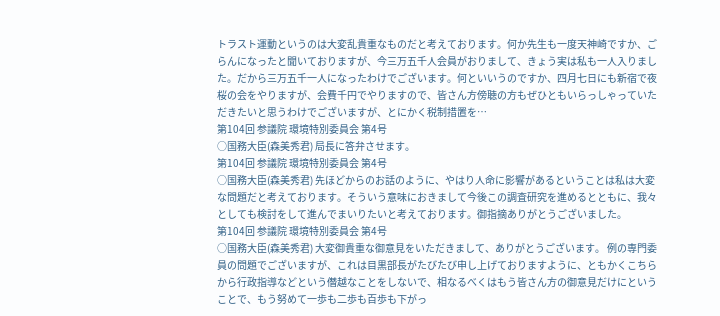トラスト運動というのは大変乱貴重なものだと考えております。何か先生も一度天神崎ですか、ごらんになったと聞いておりますが、今三万五千人会員がおりまして、きょう実は私も一人入りました。だから三万五千一人になったわけでございます。何といいうのですか、四月七日にも新宿で夜桜の会をやりますが、会費千円でやりますので、皆さん方傍聴の方もぜひともいらっしゃっていただきたいと思うわけでございますが、とにかく税制措置を…
第104回 参議院 環境特別委員会 第4号
○国務大臣(森美秀君) 局長に答弁させます。
第104回 参議院 環境特別委員会 第4号
○国務大臣(森美秀君) 先ほどからのお話のように、やはり人命に影響があるということは私は大変な問題だと考えております。そういう意味におきまして今後この調査研究を進めるとともに、我々としても検討をして進んでまいりたいと考えております。御指摘ありがとうございました。
第104回 参議院 環境特別委員会 第4号
○国務大臣(森美秀君) 大変御貴重な御意見をいただきまして、ありがとうございます。 例の専門委員の問題でございますが、これは目黒部長がたびたび申し上げておりますように、ともかくこちらから行政指導などという僭越なことをしないで、相なるべくはもう皆さん方の御意見だけにということで、もう努めて一歩も二歩も百歩も下がっ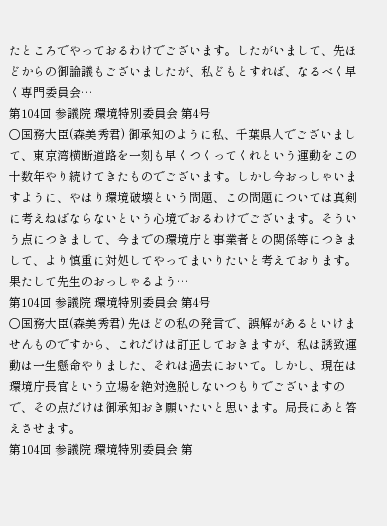たところでやっておるわけでございます。したがいまして、先ほどからの御論議もございましたが、私どもとすれば、なるべく早く専門委員会…
第104回 参議院 環境特別委員会 第4号
○国務大臣(森美秀君) 御承知のように私、千葉県人でございまして、東京湾横断道路を一刻も早くつくってくれという運動をこの十数年やり続けてきたものでございます。しかし今おっしゃいますように、やはり環境破壊という問題、この問題については真剣に考えねばならないという心境でおるわけでございます。そういう点につきまして、今までの環境庁と事業者との関係等につきま して、より慎重に対処してやってまいりたいと考えております。果たして先生のおっしゃるよう…
第104回 参議院 環境特別委員会 第4号
○国務大臣(森美秀君) 先ほどの私の発言で、誤解があるといけませんものですから、これだけは訂正しておきますが、私は誘致運動は一生懸命やりました、それは過去において。しかし、現在は環境庁長官という立場を絶対逸脱しないつもりでございますので、その点だけは御承知おき願いたいと思います。局長にあと答えさせます。
第104回 参議院 環境特別委員会 第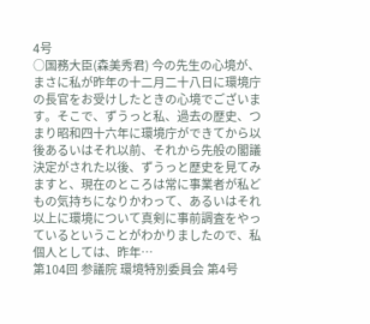4号
○国務大臣(森美秀君) 今の先生の心境が、まさに私が昨年の十二月二十八日に環境庁の長官をお受けしたときの心境でございます。そこで、ずうっと私、過去の歴史、つまり昭和四十六年に環境庁ができてから以後あるいはそれ以前、それから先般の閣議決定がされた以後、ずうっと歴史を見てみますと、現在のところは常に事業者が私どもの気持ちになりかわって、あるいはそれ以上に環境について真剣に事前調査をやっているということがわかりましたので、私個人としては、昨年…
第104回 参議院 環境特別委員会 第4号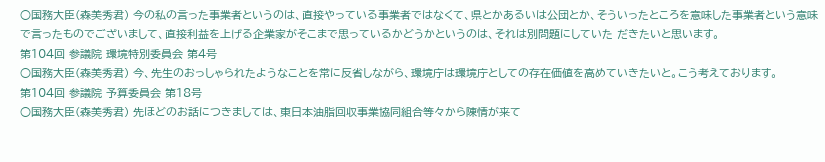○国務大臣(森美秀君) 今の私の言った事業者というのは、直接やっている事業者ではなくて、県とかあるいは公団とか、そういったところを意味した事業者という意味で言ったものでございまして、直接利益を上げる企業家がそこまで思っているかどうかというのは、それは別問題にしていた だきたいと思います。
第104回 参議院 環境特別委員会 第4号
○国務大臣(森美秀君) 今、先生のおっしゃられたようなことを常に反省しながら、環境庁は環境庁としての存在価値を高めていきたいと。こう考えております。
第104回 参議院 予算委員会 第18号
○国務大臣(森美秀君) 先ほどのお話につきましては、東日本油脂回収事業協同組合等々から陳情が来て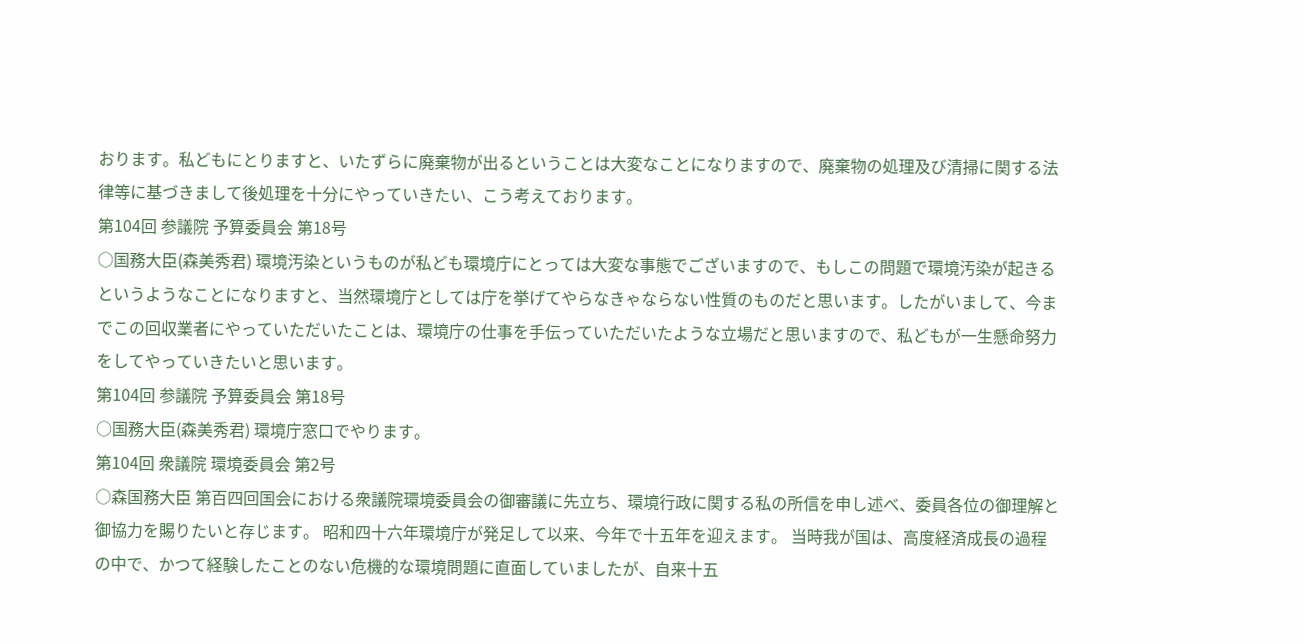おります。私どもにとりますと、いたずらに廃棄物が出るということは大変なことになりますので、廃棄物の処理及び清掃に関する法律等に基づきまして後処理を十分にやっていきたい、こう考えております。
第104回 参議院 予算委員会 第18号
○国務大臣(森美秀君) 環境汚染というものが私ども環境庁にとっては大変な事態でございますので、もしこの問題で環境汚染が起きるというようなことになりますと、当然環境庁としては庁を挙げてやらなきゃならない性質のものだと思います。したがいまして、今までこの回収業者にやっていただいたことは、環境庁の仕事を手伝っていただいたような立場だと思いますので、私どもが一生懸命努力をしてやっていきたいと思います。
第104回 参議院 予算委員会 第18号
○国務大臣(森美秀君) 環境庁窓口でやります。
第104回 衆議院 環境委員会 第2号
○森国務大臣 第百四回国会における衆議院環境委員会の御審議に先立ち、環境行政に関する私の所信を申し述べ、委員各位の御理解と御協力を賜りたいと存じます。 昭和四十六年環境庁が発足して以来、今年で十五年を迎えます。 当時我が国は、高度経済成長の過程の中で、かつて経験したことのない危機的な環境問題に直面していましたが、自来十五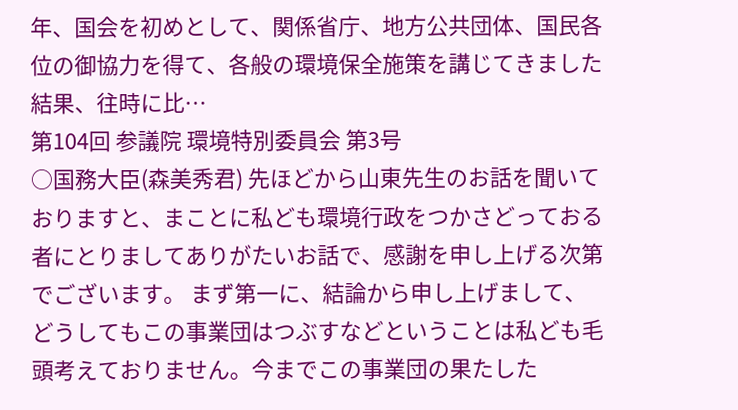年、国会を初めとして、関係省庁、地方公共団体、国民各位の御協力を得て、各般の環境保全施策を講じてきました結果、往時に比…
第104回 参議院 環境特別委員会 第3号
○国務大臣(森美秀君) 先ほどから山東先生のお話を聞いておりますと、まことに私ども環境行政をつかさどっておる者にとりましてありがたいお話で、感謝を申し上げる次第でございます。 まず第一に、結論から申し上げまして、どうしてもこの事業団はつぶすなどということは私ども毛頭考えておりません。今までこの事業団の果たした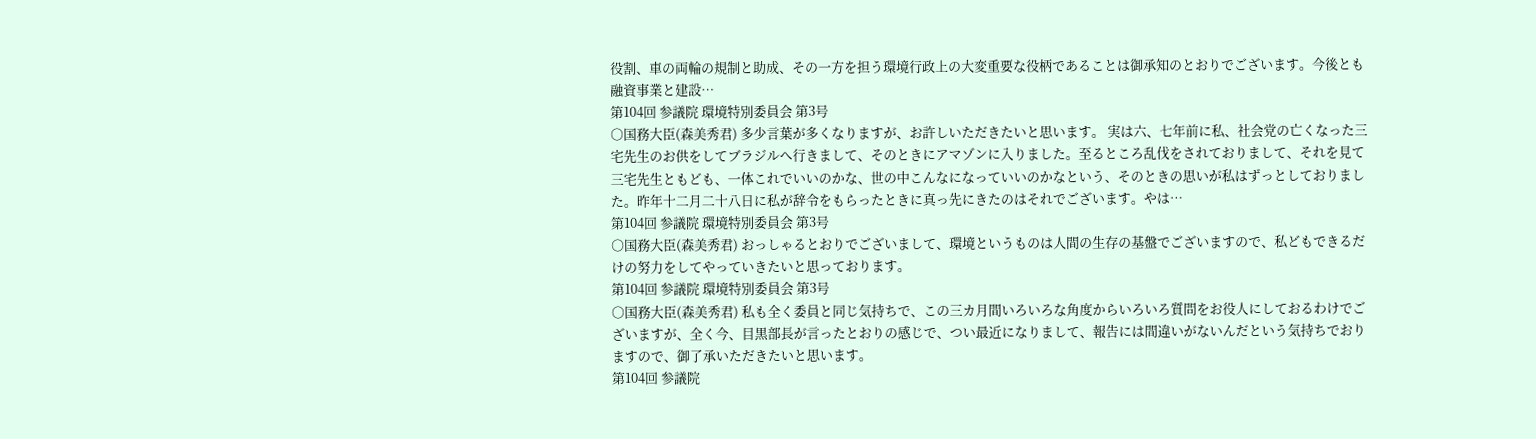役割、車の両輪の規制と助成、その一方を担う環境行政上の大変重要な役柄であることは御承知のとおりでございます。今後とも融資事業と建設…
第104回 参議院 環境特別委員会 第3号
○国務大臣(森美秀君) 多少言葉が多くなりますが、お許しいただきたいと思います。 実は六、七年前に私、社会党の亡くなった三宅先生のお供をしてブラジルへ行きまして、そのときにアマゾンに入りました。至るところ乱伐をされておりまして、それを見て三宅先生ともども、一体これでいいのかな、世の中こんなになっていいのかなという、そのときの思いが私はずっとしておりました。昨年十二月二十八日に私が辞令をもらったときに真っ先にきたのはそれでございます。やは…
第104回 参議院 環境特別委員会 第3号
○国務大臣(森美秀君) おっしゃるとおりでございまして、環境というものは人間の生存の基盤でございますので、私どもできるだけの努力をしてやっていきたいと思っております。
第104回 参議院 環境特別委員会 第3号
○国務大臣(森美秀君) 私も全く委員と同じ気持ちで、この三カ月間いろいろな角度からいろいろ質問をお役人にしておるわけでございますが、全く今、目黒部長が言ったとおりの感じで、つい最近になりまして、報告には間違いがないんだという気持ちでおりますので、御了承いただきたいと思います。
第104回 参議院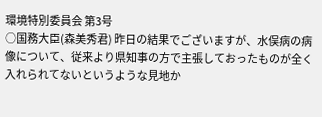環境特別委員会 第3号
○国務大臣(森美秀君) 昨日の結果でございますが、水俣病の病像について、従来より県知事の方で主張しておったものが全く入れられてないというような見地か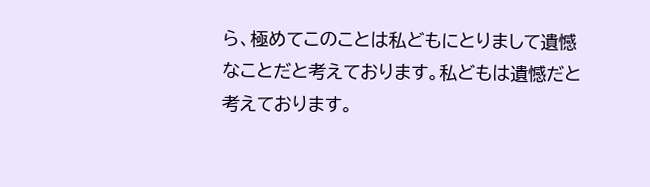ら、極めてこのことは私どもにとりまして遺憾なことだと考えております。私どもは遺憾だと考えております。